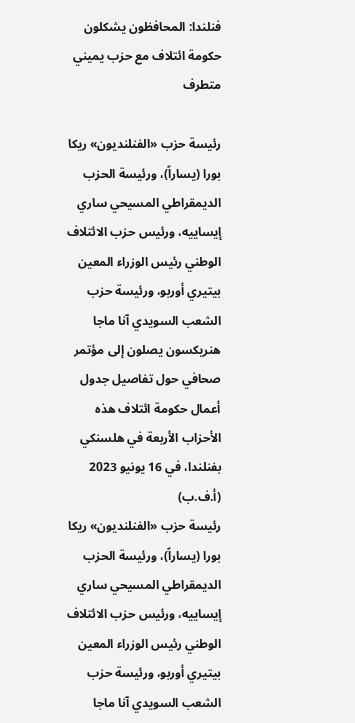فنلندا: المحافظون يشكلون حكومة ائتلاف مع حزب يميني متطرف

رئيسة حزب «الفنلنديون» ريكا بورا (يساراً)، ورئيسة الحزب الديمقراطي المسيحي ساري إيساييه، ورئيس حزب الائتلاف الوطني رئيس الوزراء المعين بيتيري أوربو، ورئيسة حزب الشعب السويدي آنا ماجا هنريكسون يصلون إلى مؤتمر صحافي حول تفاصيل جدول أعمال حكومة ائتلاف هذه الأحزاب الأربعة في هلسنكي بفنلندا، في 16 يونيو 2023 (أ.ف.ب)
رئيسة حزب «الفنلنديون» ريكا بورا (يساراً)، ورئيسة الحزب الديمقراطي المسيحي ساري إيساييه، ورئيس حزب الائتلاف الوطني رئيس الوزراء المعين بيتيري أوربو، ورئيسة حزب الشعب السويدي آنا ماجا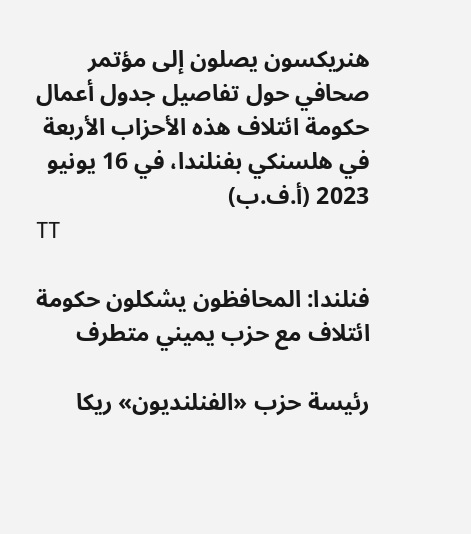هنريكسون يصلون إلى مؤتمر صحافي حول تفاصيل جدول أعمال حكومة ائتلاف هذه الأحزاب الأربعة في هلسنكي بفنلندا، في 16 يونيو 2023 (أ.ف.ب)
TT

فنلندا: المحافظون يشكلون حكومة ائتلاف مع حزب يميني متطرف

رئيسة حزب «الفنلنديون» ريكا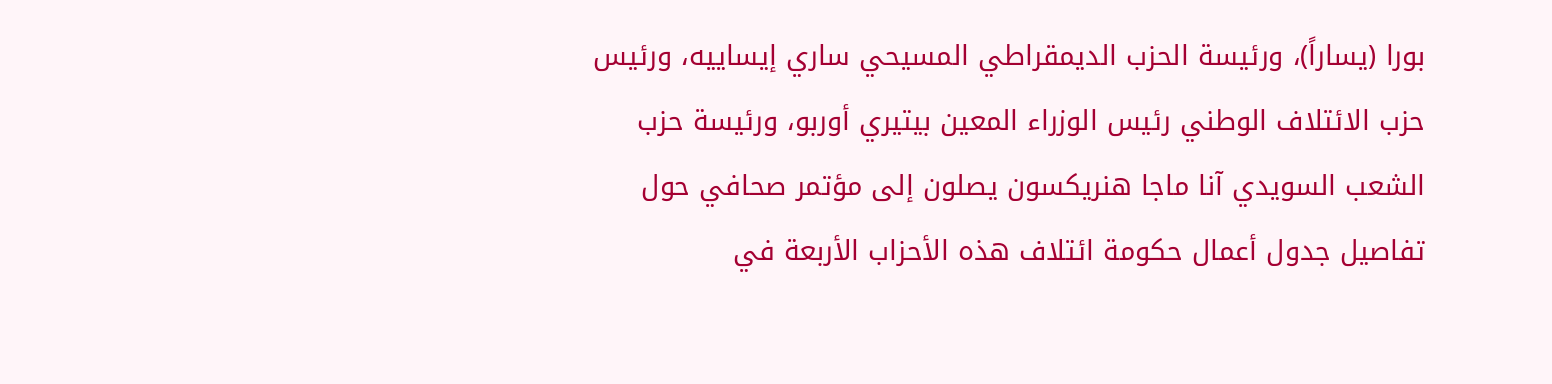بورا (يساراً)، ورئيسة الحزب الديمقراطي المسيحي ساري إيساييه، ورئيس حزب الائتلاف الوطني رئيس الوزراء المعين بيتيري أوربو، ورئيسة حزب الشعب السويدي آنا ماجا هنريكسون يصلون إلى مؤتمر صحافي حول تفاصيل جدول أعمال حكومة ائتلاف هذه الأحزاب الأربعة في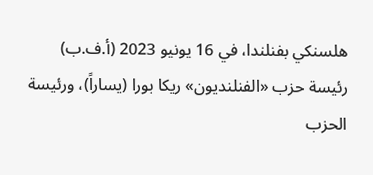هلسنكي بفنلندا، في 16 يونيو 2023 (أ.ف.ب)
رئيسة حزب «الفنلنديون» ريكا بورا (يساراً)، ورئيسة الحزب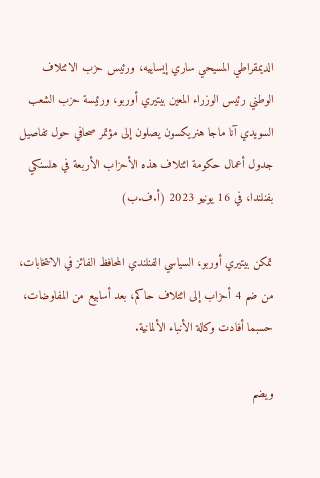الديمقراطي المسيحي ساري إيساييه، ورئيس حزب الائتلاف الوطني رئيس الوزراء المعين بيتيري أوربو، ورئيسة حزب الشعب السويدي آنا ماجا هنريكسون يصلون إلى مؤتمر صحافي حول تفاصيل جدول أعمال حكومة ائتلاف هذه الأحزاب الأربعة في هلسنكي بفنلندا، في 16 يونيو 2023 (أ.ف.ب)

تمكن بيتيري أوربو، السياسي الفنلندي المحافظ الفائز في الانتخابات، من ضم 4 أحزاب إلى ائتلاف حاكم، بعد أسابيع من المفاوضات، حسبما أفادت وكالة الأنباء الألمانية.

ويضم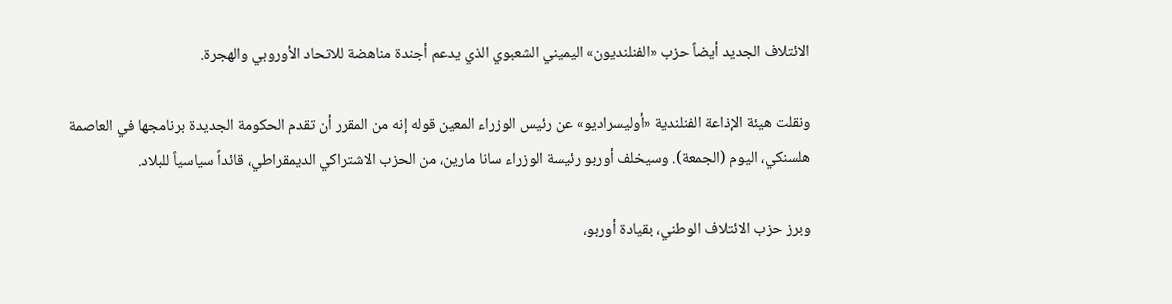الائتلاف الجديد أيضاً حزب «الفنلنديون» اليميني الشعبوي الذي يدعم أجندة مناهضة للاتحاد الأوروبي والهجرة.

ونقلت هيئة الإذاعة الفنلندية «أوليسراديو» عن رئيس الوزراء المعين قوله إنه من المقرر أن تقدم الحكومة الجديدة برنامجها في العاصمة هلسنكي، اليوم (الجمعة). وسيخلف أوربو رئيسة الوزراء سانا مارين، من الحزب الاشتراكي الديمقراطي، قائداً سياسياً للبلاد.

وبرز حزب الائتلاف الوطني، بقيادة أوربو،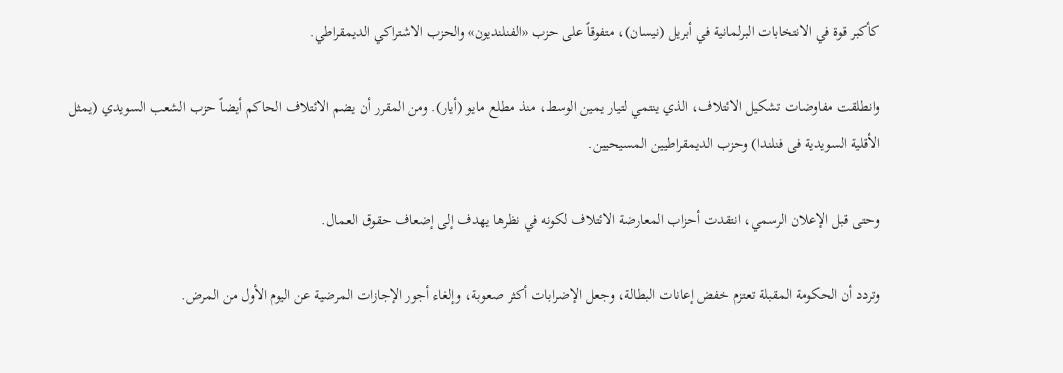كأكبر قوة في الانتخابات البرلمانية في أبريل (نيسان)، متفوقاً على حزب «الفنلنديون» والحزب الاشتراكي الديمقراطي.

وانطلقت مفاوضات تشكيل الائتلاف، الذي ينتمي لتيار يمين الوسط، منذ مطلع مايو (أيار). ومن المقرر أن يضم الائتلاف الحاكم أيضاً حزب الشعب السويدي (يمثل الأقلية السويدية فى فنلندا) وحزب الديمقراطيين المسيحيين.

وحتى قبل الإعلان الرسمي، انتقدت أحزاب المعارضة الائتلاف لكونه في نظرها يهدف إلى إضعاف حقوق العمال.

وتردد أن الحكومة المقبلة تعتزم خفض إعانات البطالة، وجعل الإضرابات أكثر صعوبة، وإلغاء أجور الإجازات المرضية عن اليوم الأول من المرض.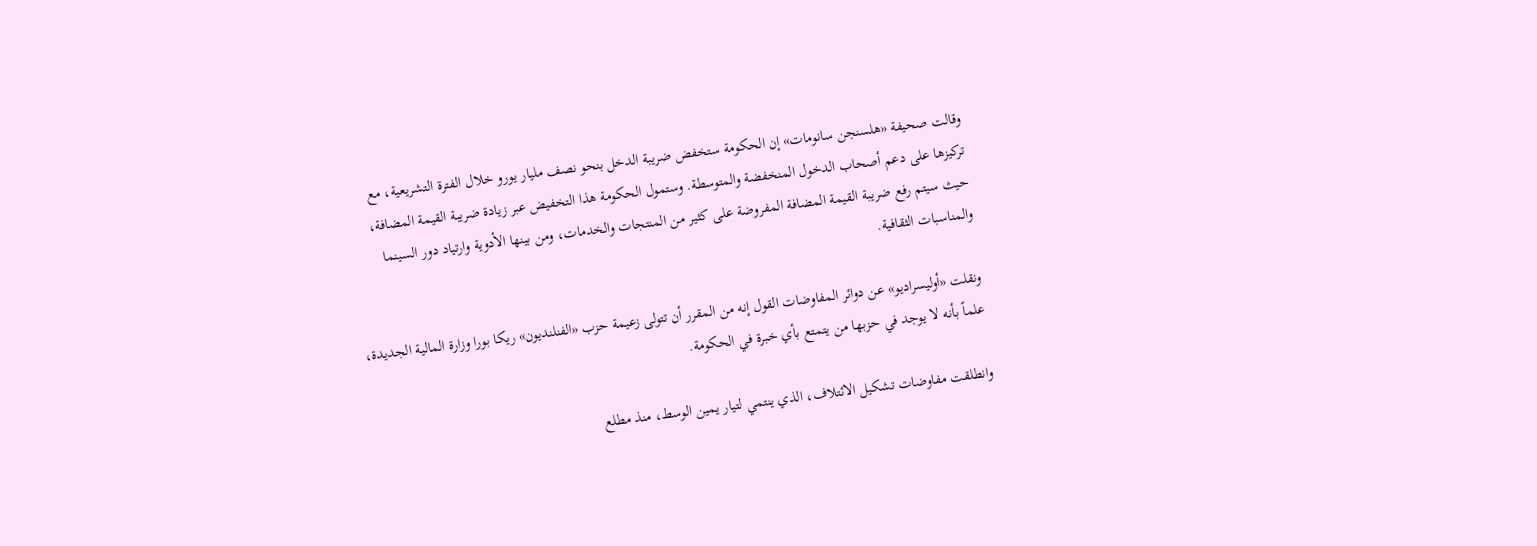وقالت صحيفة «هلسنجن سانومات» إن الحكومة ستخفض ضريبة الدخل بنحو نصف مليار يورو خلال الفترة التشريعية، مع تركيزها على دعم أصحاب الدخول المنخفضة والمتوسطة. وستمول الحكومة هذا التخفيض عبر زيادة ضريبة القيمة المضافة، حيث سيتم رفع ضريبة القيمة المضافة المفروضة على كثير من المنتجات والخدمات، ومن بينها الأدوية وارتياد دور السينما والمناسبات الثقافية.

ونقلت «أوليسراديو» عن دوائر المفاوضات القول إنه من المقرر أن تتولى زعيمة حزب «الفنلنديون» ريكا بورا وزارة المالية الجديدة، علماً بأنه لا يوجد في حزبها من يتمتع بأي خبرة في الحكومة.

وانطلقت مفاوضات تشكيل الائتلاف، الذي ينتمي لتيار يمين الوسط، منذ مطلع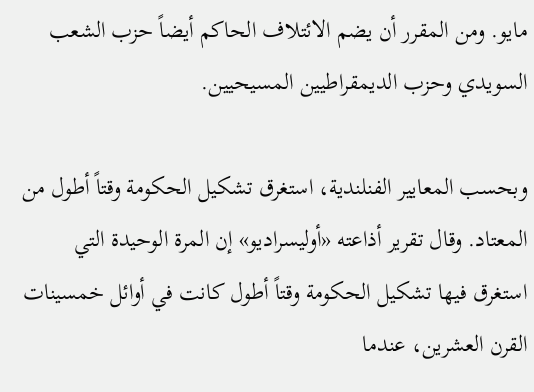مايو. ومن المقرر أن يضم الائتلاف الحاكم أيضاً حزب الشعب السويدي وحزب الديمقراطيين المسيحيين.

وبحسب المعايير الفنلندية، استغرق تشكيل الحكومة وقتاً أطول من المعتاد. وقال تقرير أذاعته «أوليسراديو» إن المرة الوحيدة التي استغرق فيها تشكيل الحكومة وقتاً أطول كانت في أوائل خمسينات القرن العشرين، عندما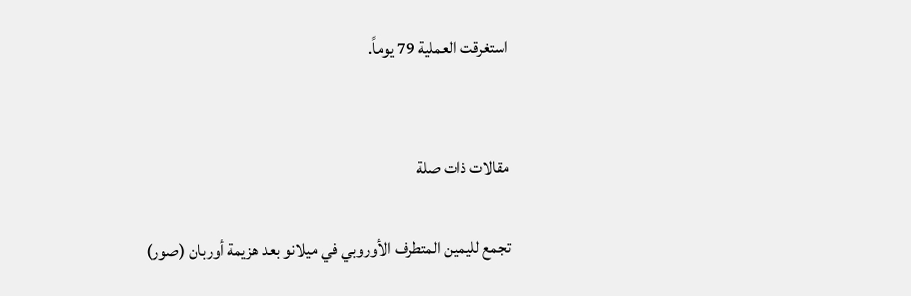استغرقت العملية 79 يوماً.


مقالات ذات صلة

تجمع لليمين المتطرف الأوروبي في ميلانو بعد هزيمة أوربان (صور)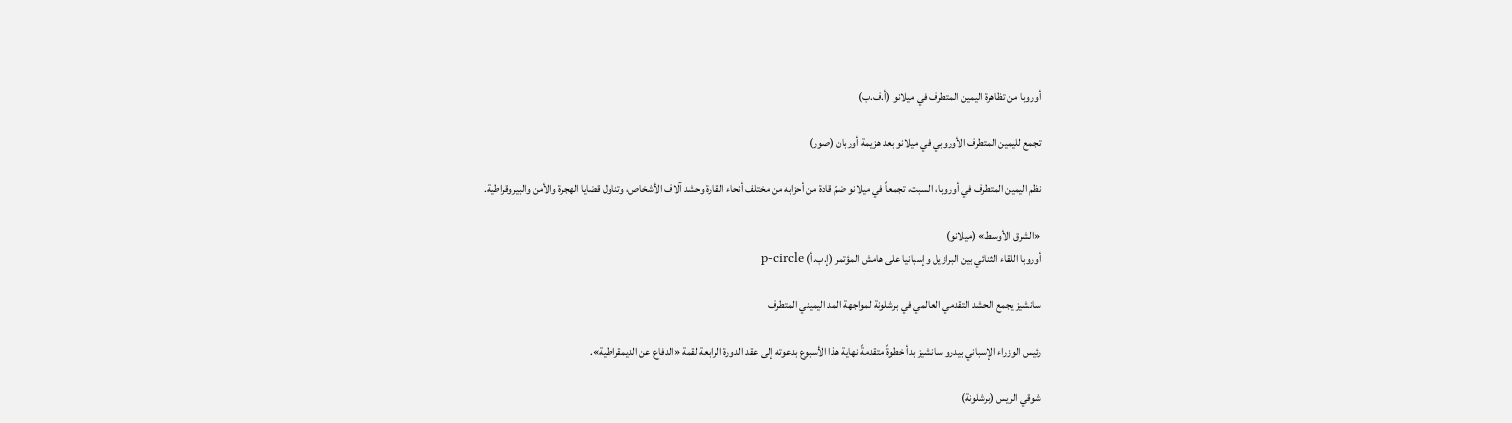أوروبا من تظاهرة اليمين المتطرف في ميلانو (أ.ف.ب)

تجمع لليمين المتطرف الأوروبي في ميلانو بعد هزيمة أوربان (صور)

نظم اليمين المتطرف في أوروبا، السبت، تجمعاً في ميلانو ضمّ قادة من أحزابه من مختلف أنحاء القارة وحشد آلاف الأشخاص، وتناول قضايا الهجرة والأمن والبيروقراطية.

«الشرق الأوسط» (ميلانو)
أوروبا اللقاء الثنائي بين البرازيل وإسبانيا على هامش المؤتمر (إ.ب.أ) p-circle

سانشيز يجمع الحشد التقدمي العالمي في برشلونة لمواجهة المد اليميني المتطرف

رئيس الوزراء الإسباني بيدرو سانشيز بدأ خطوةً متقدمةً نهاية هذا الأسبوع بدعوته إلى عقد الدورة الرابعة لقمة «الدفاع عن الديمقراطية».

شوقي الريس (برشلونة)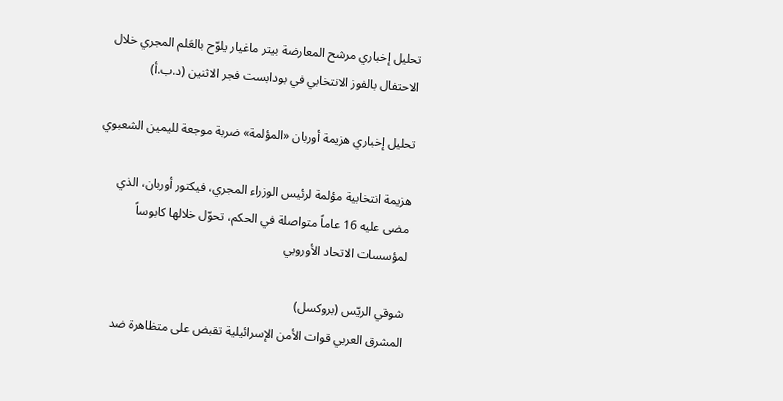تحليل إخباري مرشح المعارضة بيتر ماغيار يلوّح بالعَلم المجري خلال الاحتفال بالفوز الانتخابي في بودابست فجر الاثنين (د.ب.أ)

تحليل إخباري هزيمة أوربان «المؤلمة» ضربة موجعة لليمين الشعبوي

هزيمة انتخابية مؤلمة لرئيس الوزراء المجري، فيكتور أوربان، الذي مضى عليه 16 عاماً متواصلة في الحكم، تحوّل خلالها كابوساً لمؤسسات الاتحاد الأوروبي

شوقي الريّس (بروكسل)
المشرق العربي قوات الأمن الإسرائيلية تقبض على متظاهرة ضد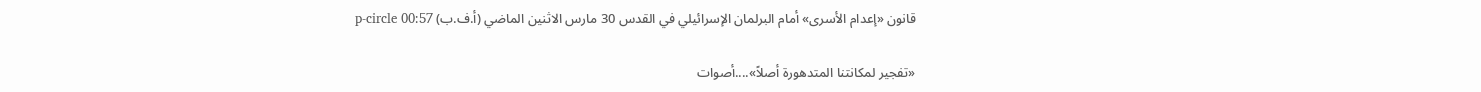قانون «إعدام الأسرى» أمام البرلمان الإسرائيلي في القدس 30 مارس الاثنين الماضي (أ.ف.ب) p-circle 00:57

«تفجير لمكانتنا المتدهورة أصلاً»....أصوات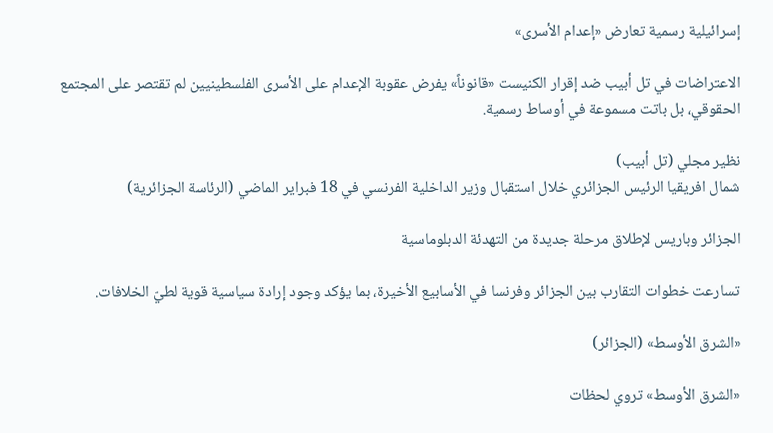إسرائيلية رسمية تعارض «إعدام الأسرى»

الاعتراضات في تل أبيب ضد إقرار الكنيست «قانوناً» يفرض عقوبة الإعدام على الأسرى الفلسطينيين لم تقتصر على المجتمع الحقوقي، بل باتت مسموعة في أوساط رسمية.

نظير مجلي (تل أبيب)
شمال افريقيا الرئيس الجزائري خلال استقبال وزير الداخلية الفرنسي في 18 فبراير الماضي (الرئاسة الجزائرية)

الجزائر وباريس لإطلاق مرحلة جديدة من التهدئة الدبلوماسية

تسارعت خطوات التقارب بين الجزائر وفرنسا في الأسابيع الأخيرة، بما يؤكد وجود إرادة سياسية قوية لطيّ الخلافات.

«الشرق الأوسط» (الجزائر)

«الشرق الأوسط» تروي لحظات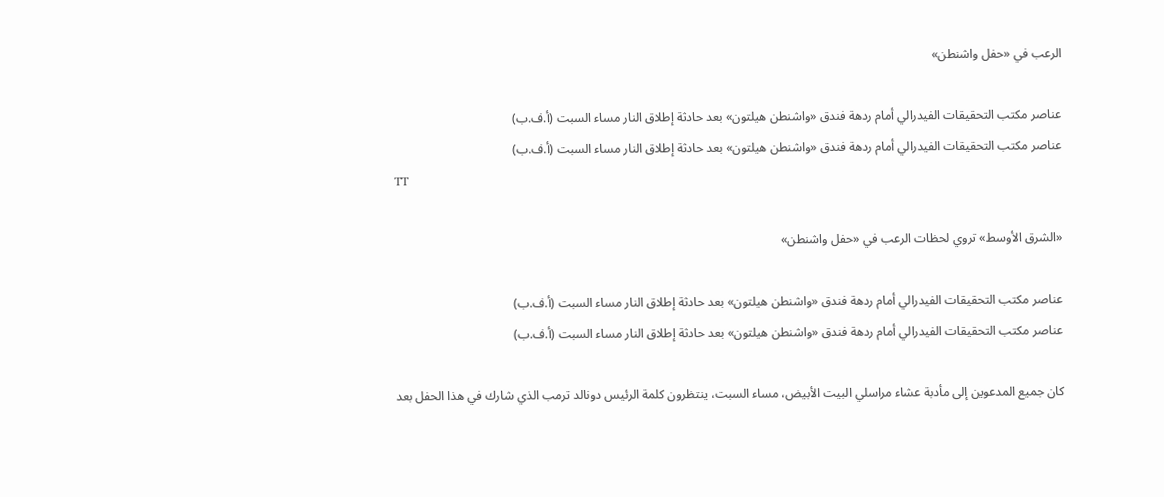الرعب في «حفل واشنطن»

عناصر مكتب التحقيقات الفيدرالي أمام ردهة فندق «واشنطن هيلتون» بعد حادثة إطلاق النار مساء السبت (أ.ف.ب)
عناصر مكتب التحقيقات الفيدرالي أمام ردهة فندق «واشنطن هيلتون» بعد حادثة إطلاق النار مساء السبت (أ.ف.ب)
TT

«الشرق الأوسط» تروي لحظات الرعب في «حفل واشنطن»

عناصر مكتب التحقيقات الفيدرالي أمام ردهة فندق «واشنطن هيلتون» بعد حادثة إطلاق النار مساء السبت (أ.ف.ب)
عناصر مكتب التحقيقات الفيدرالي أمام ردهة فندق «واشنطن هيلتون» بعد حادثة إطلاق النار مساء السبت (أ.ف.ب)

كان جميع المدعوين إلى مأدبة عشاء مراسلي البيت الأبيض، مساء السبت، ينتظرون كلمة الرئيس دونالد ترمب الذي شارك في هذا الحفل بعد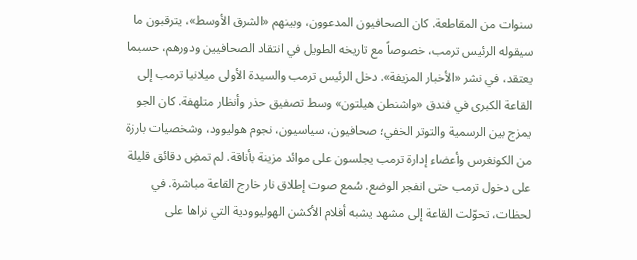سنوات من المقاطعة. كان الصحافيون المدعوون، وبينهم «الشرق الأوسط»، يترقبون ما سيقوله الرئيس ترمب، خصوصاً مع تاريخه الطويل في انتقاد الصحافيين ودورهم، حسبما يعتقد، في نشر «الأخبار المزيفة». دخل الرئيس ترمب والسيدة الأولى ميلانيا ترمب إلى القاعة الكبرى في فندق «واشنطن هيلتون» وسط تصفيق حذر وأنظار متلهفة. كان الجو يمزج بين الرسمية والتوتر الخفي؛ صحافيون، سياسيون، نجوم هوليوود، وشخصيات بارزة من الكونغرس وأعضاء إدارة ترمب يجلسون على موائد مزينة بأناقة. لم تمضِ دقائق قليلة على دخول ترمب حتى انفجر الوضع. سُمع صوت إطلاق نار خارج القاعة مباشرة. في لحظات، تحوّلت القاعة إلى مشهد يشبه أفلام الأكشن الهوليوودية التي نراها على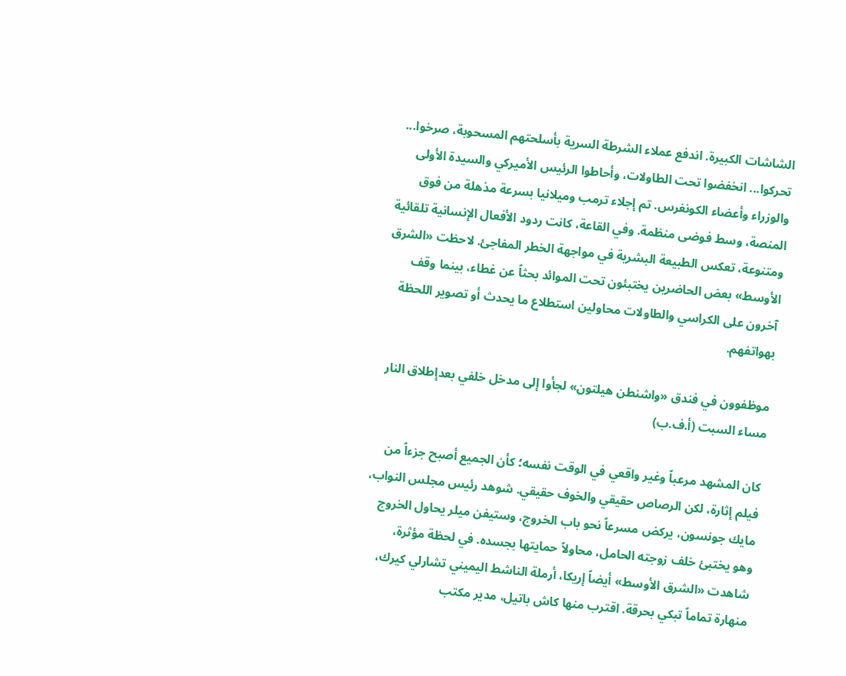الشاشات الكبيرة. اندفع عملاء الشرطة السرية بأسلحتهم المسحوبة، صرخوا... تحركوا... انخفضوا تحت الطاولات، وأحاطوا الرئيس الأميركي والسيدة الأولى والوزراء وأعضاء الكونغرس. تم إجلاء ترمب وميلانيا بسرعة مذهلة من فوق المنصة، وسط فوضى منظمة. وفي القاعة، كانت ردود الأفعال الإنسانية تلقائية ومتنوعة، تعكس الطبيعة البشرية في مواجهة الخطر المفاجئ. لاحظت «الشرق الأوسط» بعض الحاضرين يختبئون تحت الموائد بحثاً عن غطاء، بينما وقف آخرون على الكراسي والطاولات محاولين استطلاع ما يحدث أو تصوير اللحظة بهواتفهم.

موظفوون في فندق «واشنطن هيلتون» لجأوا إلى مدخل خلفي بعدإطلاق النار مساء السبت (أ.ف.ب)

كان المشهد مرعباً وغير واقعي في الوقت نفسه؛ كأن الجميع أصبح جزءاً من فيلم إثارة، لكن الرصاص حقيقي والخوف حقيقي. شوهد رئيس مجلس النواب، مايك جونسون، يركض مسرعاً نحو باب الخروج، وستيفن ميلر يحاول الخروج وهو يختبئ خلف زوجته الحامل، محاولاً حمايتها بجسده. في لحظة مؤثرة، شاهدت «الشرق الأوسط» أيضاً إريكا، أرملة الناشط اليميني تشارلي كيرك، منهارة تماماً تبكي بحرقة. اقترب منها كاش باتيل، مدير مكتب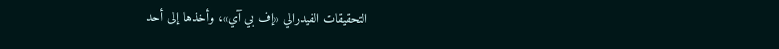التحقيقات الفيدرالي «إف بي آي»، وأخذها إلى أحد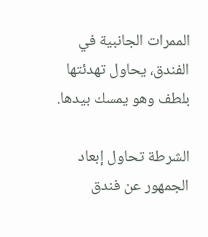الممرات الجانبية في الفندق، يحاول تهدئتها بلطف وهو يمسك بيدها.

الشرطة تحاول إبعاد الجمهور عن فندق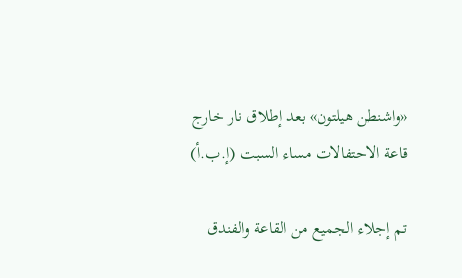«واشنطن هيلتون» بعد إطلاق نار خارج قاعة الاحتفالات مساء السبت (إ.ب.أ)

تم إجلاء الجميع من القاعة والفندق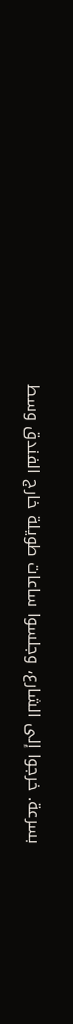بسرعة. خرجوا إلى الشارع، وجلسوا ساعات طويلة خارج الفندق وسط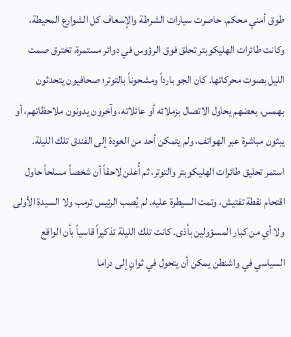طوق أمني محكم. حاصرت سيارات الشرطة والإسعاف كل الشوارع المحيطة، وكانت طائرات الهليكوبتر تحلق فوق الرؤوس في دوائر مستمرة، تخترق صمت الليل بصوت محركاتها. كان الجو بارداً ومشحوناً بالتوتر؛ صحافيون يتحدثون بهمس، بعضهم يحاول الاتصال بزملائه أو عائلاته، وآخرون يدونون ملاحظاتهم، أو يبثون مباشرة عبر الهواتف، ولم يتمكن أحد من العودة إلى الفندق تلك الليلة. استمر تحليق طائرات الهليكوبتر والتوتر، ثم أُعلن لاحقاً أن شخصاً مسلحاً حاول اقتحام نقطة تفتيش، وتمت السيطرة عليه. لم يُصب الرئيس ترمب ولا السيدة الأولى ولا أي من كبار المسؤولين بأذى. كانت تلك الليلة تذكيراً قاسياً بأن الواقع السياسي في واشنطن يمكن أن يتحول في ثوانٍ إلى دراما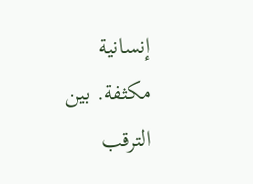إنسانية مكثفة. بين الترقب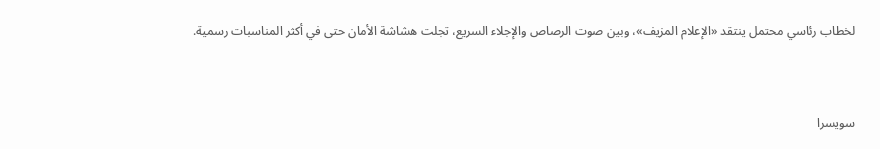لخطاب رئاسي محتمل ينتقد «الإعلام المزيف»، وبين صوت الرصاص والإجلاء السريع، تجلت هشاشة الأمان حتى في أكثر المناسبات رسمية.


سويسرا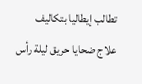تطالب إيطاليا بتكاليف علاج ضحايا حريق ليلة رأس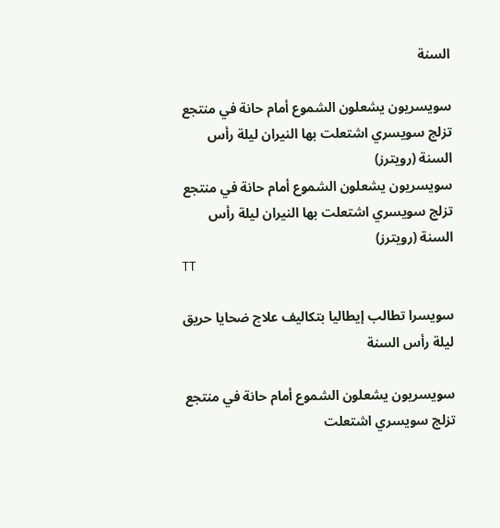السنة

سويسريون يشعلون الشموع أمام حانة في منتجع تزلج سويسري اشتعلت بها النيران ليلة رأس السنة (رويترز)
سويسريون يشعلون الشموع أمام حانة في منتجع تزلج سويسري اشتعلت بها النيران ليلة رأس السنة (رويترز)
TT

سويسرا تطالب إيطاليا بتكاليف علاج ضحايا حريق ليلة رأس السنة

سويسريون يشعلون الشموع أمام حانة في منتجع تزلج سويسري اشتعلت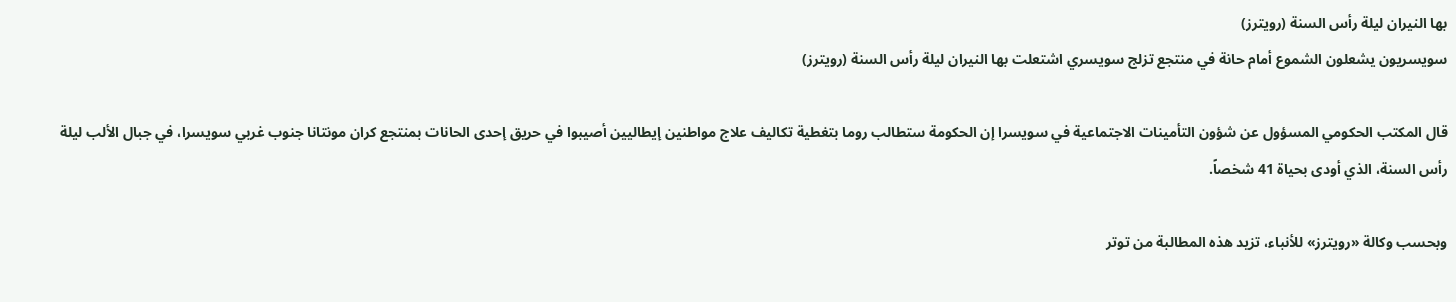بها النيران ليلة رأس السنة (رويترز)
سويسريون يشعلون الشموع أمام حانة في منتجع تزلج سويسري اشتعلت بها النيران ليلة رأس السنة (رويترز)

قال المكتب الحكومي المسؤول عن شؤون التأمينات الاجتماعية في سويسرا إن الحكومة ستطالب روما بتغطية تكاليف علاج مواطنين إيطاليين أصيبوا في حريق إحدى الحانات بمنتجع كران مونتانا جنوب غربي سويسرا، في جبال الألب ليلة رأس السنة، الذي أودى بحياة 41 شخصاً.

وبحسب وكالة «رويترز» للأنباء، تزيد هذه المطالبة من توتر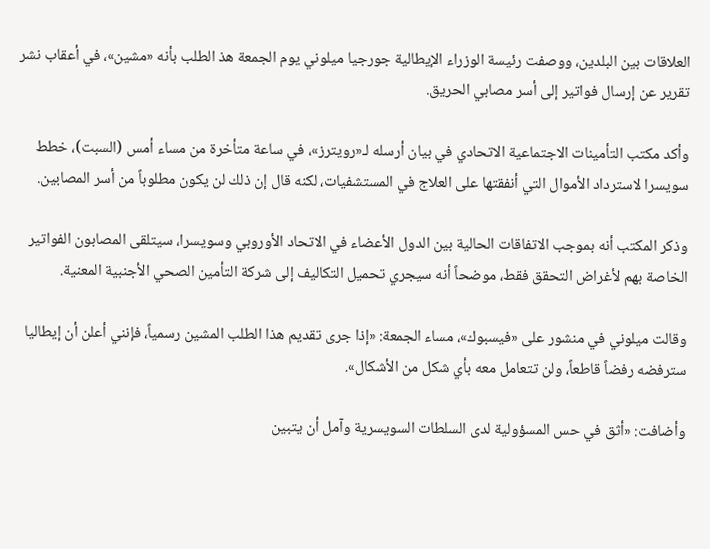العلاقات بين البلدين، ووصفت رئيسة الوزراء الإيطالية جورجيا ميلوني يوم الجمعة هذ الطلب بأنه «مشين»، في أعقاب نشر تقرير عن إرسال فواتير إلى أسر مصابي الحريق.

وأكد مكتب التأمينات الاجتماعية الاتحادي في بيان أرسله لـ«رويترز»، في ساعة متأخرة من مساء أمس (السبت)، خطط سويسرا لاسترداد الأموال التي أنفقتها على العلاج في المستشفيات، لكنه قال إن ذلك لن يكون مطلوباً من أسر المصابين.

وذكر المكتب أنه بموجب الاتفاقات الحالية بين الدول الأعضاء في الاتحاد الأوروبي وسويسرا، سيتلقى المصابون الفواتير الخاصة بهم لأغراض التحقق فقط، موضحاً أنه سيجري تحميل التكاليف إلى شركة التأمين الصحي الأجنبية المعنية.

وقالت ميلوني في منشور على «فيسبوك»، مساء الجمعة: «إذا جرى تقديم هذا الطلب المشين رسمياً، فإنني أعلن أن إيطاليا سترفضه رفضاً قاطعاً، ولن تتعامل معه بأي شكل من الأشكال».

وأضافت: «أثق في حس المسؤولية لدى السلطات السويسرية وآمل أن يتبين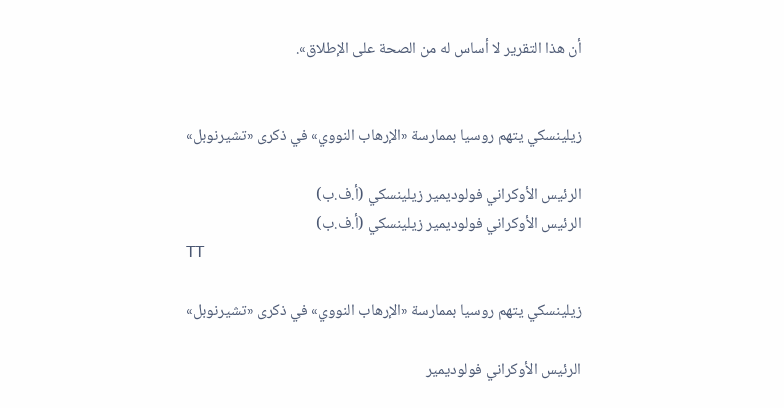أن هذا التقرير لا أساس له من الصحة على الإطلاق».


زيلينسكي يتهم روسيا بممارسة «الإرهاب النووي» في ذكرى «تشيرنوبل»

الرئيس الأوكراني فولوديمير زيلينسكي (أ.ف.ب)
الرئيس الأوكراني فولوديمير زيلينسكي (أ.ف.ب)
TT

زيلينسكي يتهم روسيا بممارسة «الإرهاب النووي» في ذكرى «تشيرنوبل»

الرئيس الأوكراني فولوديمير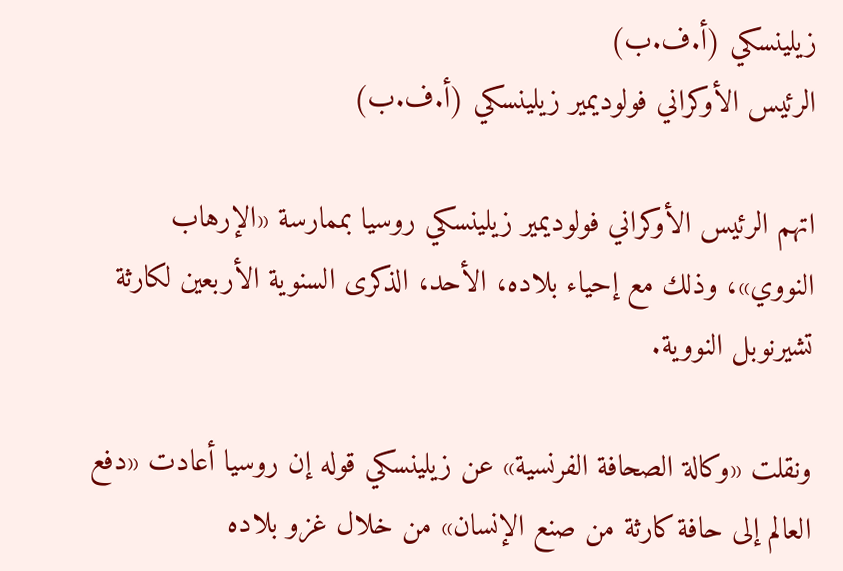زيلينسكي (أ.ف.ب)
الرئيس الأوكراني فولوديمير زيلينسكي (أ.ف.ب)

اتهم الرئيس الأوكراني فولوديمير زيلينسكي روسيا بممارسة «الإرهاب النووي»، وذلك مع إحياء بلاده، الأحد، الذكرى السنوية الأربعين لكارثة تشيرنوبل النووية.

ونقلت «وكالة الصحافة الفرنسية» عن زيلينسكي قوله إن روسيا أعادت «دفع العالم إلى حافة كارثة من صنع الإنسان» من خلال غزو بلاده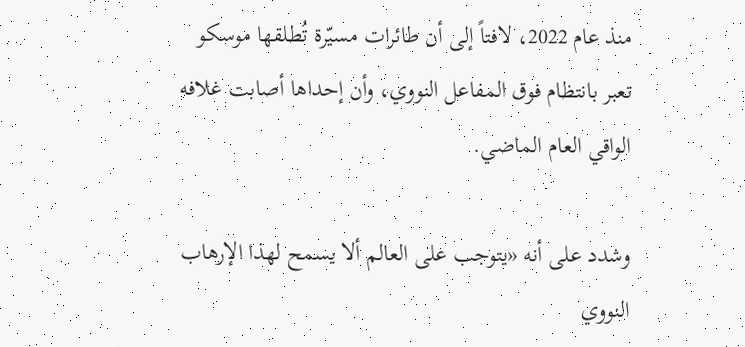منذ عام 2022، لافتاً إلى أن طائرات مسيّرة تُطلقها موسكو تعبر بانتظام فوق المفاعل النووي، وأن إحداها أصابت غلافه الواقي العام الماضي.

وشدد على أنه «يتوجب على العالم ألا يسمح لهذا الإرهاب النووي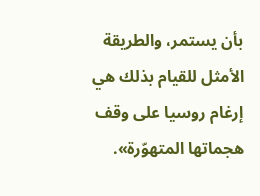بأن يستمر، والطريقة الأمثل للقيام بذلك هي إرغام روسيا على وقف هجماتها المتهوّرة».